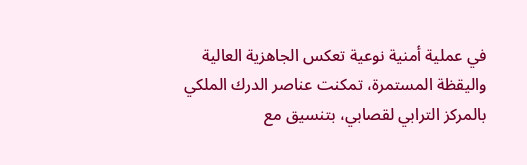في عملية أمنية نوعية تعكس الجاهزية العالية واليقظة المستمرة، تمكنت عناصر الدرك الملكي بالمركز الترابي لقصابي، بتنسيق مع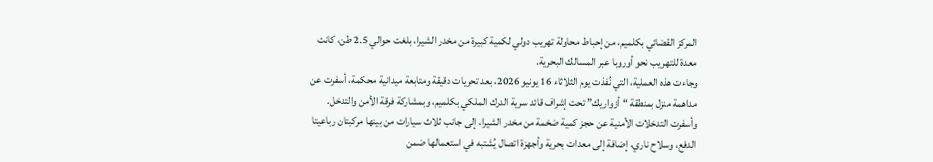المركز القضائي بكلميم، من إحباط محاولة تهريب دولي لكمية كبيرة من مخدر الشيرا، بلغت حوالي 2.5 طن، كانت معدة للتهريب نحو أوروبا عبر المسالك البحرية.
وجاءت هذه العملية، التي نُفذت يوم الثلاثاء 16 يونيو 2026، بعد تحريات دقيقة ومتابعة ميدانية محكمة، أسفرت عن مداهمة منزل بمنطقة “أزواريك” تحت إشراف قائد سرية الدرك الملكي بكلميم، وبمشاركة فرقة الأمن والتدخل.
وأسفرت التدخلات الأمنية عن حجز كمية ضخمة من مخدر الشيرا، إلى جانب ثلاث سيارات من بينها مركبتان رباعيتا الدفع، وسلاح ناري، إضافة إلى معدات بحرية وأجهزة اتصال يُشتبه في استعمالها ضمن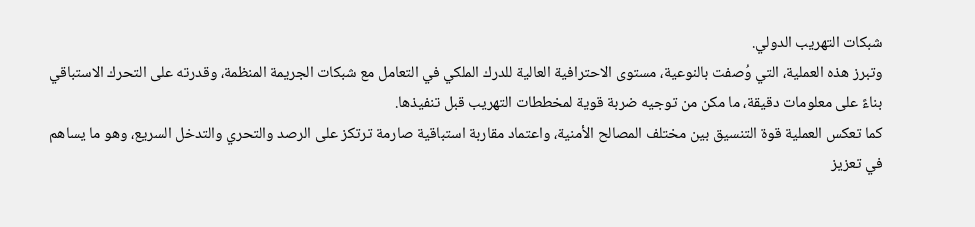شبكات التهريب الدولي.
وتبرز هذه العملية، التي وُصفت بالنوعية، مستوى الاحترافية العالية للدرك الملكي في التعامل مع شبكات الجريمة المنظمة، وقدرته على التحرك الاستباقي بناءً على معلومات دقيقة، ما مكن من توجيه ضربة قوية لمخططات التهريب قبل تنفيذها.
كما تعكس العملية قوة التنسيق بين مختلف المصالح الأمنية، واعتماد مقاربة استباقية صارمة ترتكز على الرصد والتحري والتدخل السريع، وهو ما يساهم في تعزيز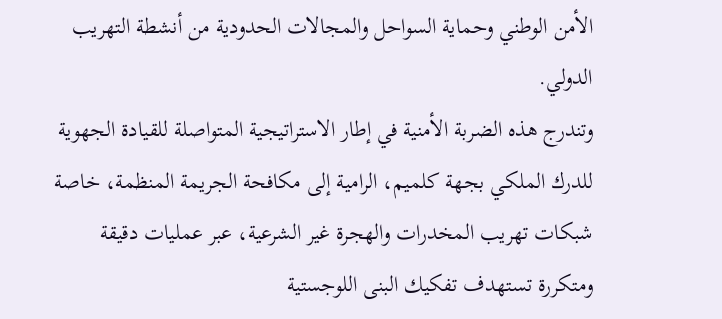الأمن الوطني وحماية السواحل والمجالات الحدودية من أنشطة التهريب الدولي.
وتندرج هذه الضربة الأمنية في إطار الاستراتيجية المتواصلة للقيادة الجهوية للدرك الملكي بجهة كلميم، الرامية إلى مكافحة الجريمة المنظمة، خاصة شبكات تهريب المخدرات والهجرة غير الشرعية، عبر عمليات دقيقة ومتكررة تستهدف تفكيك البنى اللوجستية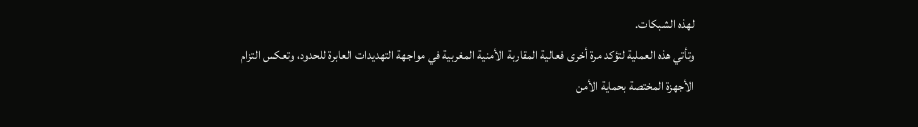لهذه الشبكات.
وتأتي هذه العملية لتؤكد مرة أخرى فعالية المقاربة الأمنية المغربية في مواجهة التهديدات العابرة للحدود، وتعكس التزام الأجهزة المختصة بحماية الأمن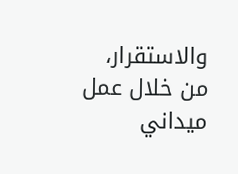والاستقرار، من خلال عمل ميداني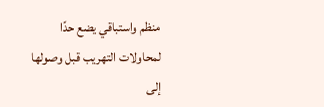منظم واستباقي يضع حدًا لمحاولات التهريب قبل وصولها إلى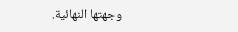وجهتها النهائية.